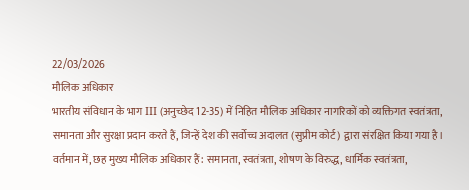22/03/2026
मौलिक अधिकार
भारतीय संविधान के भाग III (अनुच्छेद 12-35) में निहित मौलिक अधिकार नागरिकों को व्यक्तिगत स्वतंत्रता, समानता और सुरक्षा प्रदान करते हैं, जिन्हें देश की सर्वोच्च अदालत (सुप्रीम कोर्ट) द्वारा संरक्षित किया गया है। वर्तमान में, छह मुख्य मौलिक अधिकार हैं: समानता, स्वतंत्रता, शोषण के विरुद्ध, धार्मिक स्वतंत्रता,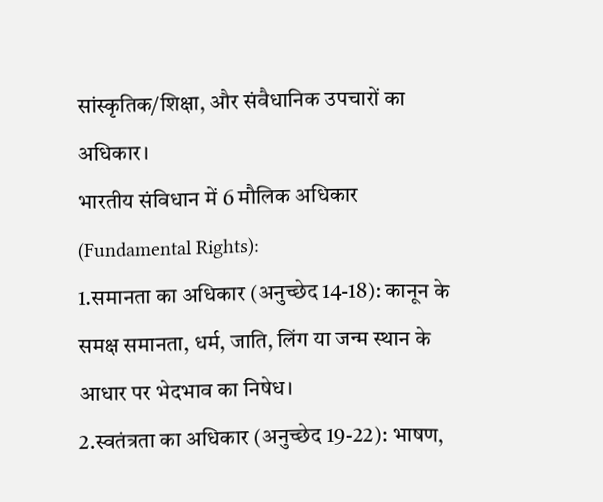सांस्कृतिक/शिक्षा, और संवैधानिक उपचारों का अधिकार।
भारतीय संविधान में 6 मौलिक अधिकार (Fundamental Rights):
1.समानता का अधिकार (अनुच्छेद 14-18): कानून के समक्ष समानता, धर्म, जाति, लिंग या जन्म स्थान के आधार पर भेदभाव का निषेध।
2.स्वतंत्रता का अधिकार (अनुच्छेद 19-22): भाषण,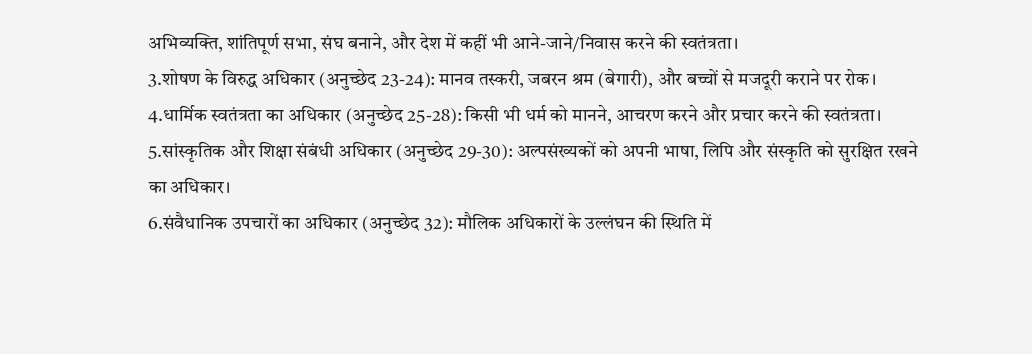अभिव्यक्ति, शांतिपूर्ण सभा, संघ बनाने, और देश में कहीं भी आने-जाने/निवास करने की स्वतंत्रता।
3.शोषण के विरुद्ध अधिकार (अनुच्छेद 23-24): मानव तस्करी, जबरन श्रम (बेगारी), और बच्चों से मजदूरी कराने पर रोक।
4.धार्मिक स्वतंत्रता का अधिकार (अनुच्छेद 25-28): किसी भी धर्म को मानने, आचरण करने और प्रचार करने की स्वतंत्रता।
5.सांस्कृतिक और शिक्षा संबंधी अधिकार (अनुच्छेद 29-30): अल्पसंख्यकों को अपनी भाषा, लिपि और संस्कृति को सुरक्षित रखने का अधिकार।
6.संवैधानिक उपचारों का अधिकार (अनुच्छेद 32): मौलिक अधिकारों के उल्लंघन की स्थिति में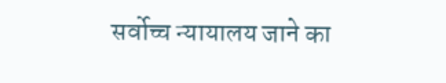सर्वोच्च न्यायालय जाने का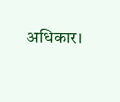अधिकार।